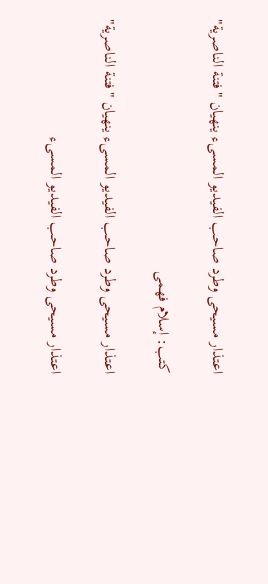اعتذار مسيحى وطرد صاحب الفيديو المسىء ينهيان "فتنة الناصرية"

كتب: إسلام فهمى

اعتذار مسيحى وطرد صاحب الفيديو المسىء ينهيان "فتنة الناصرية"

اعتذار مسيحى وطرد صاحب الفيديو المسىء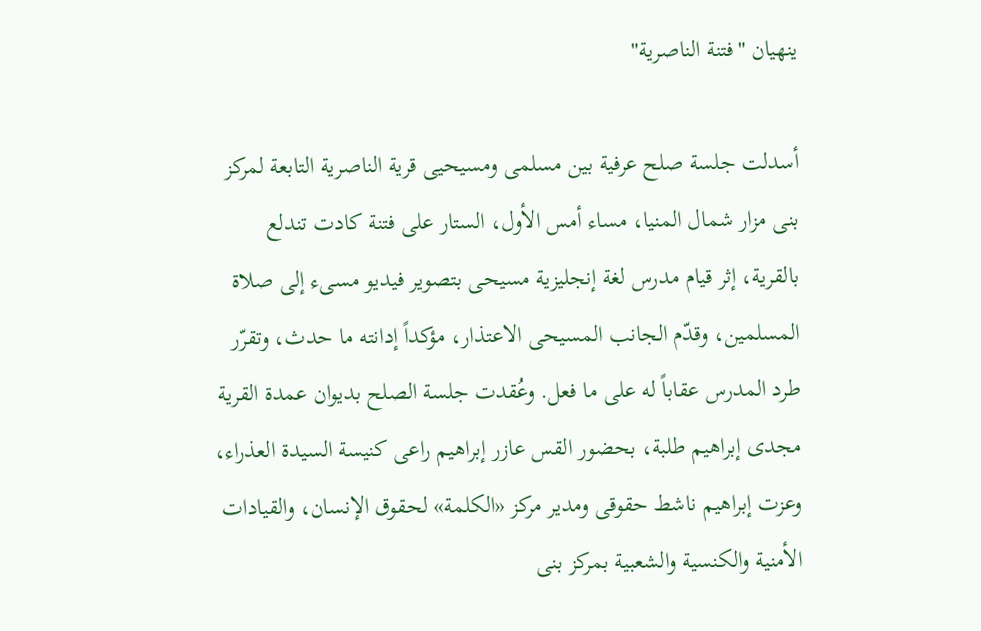ينهيان "فتنة الناصرية"

أسدلت جلسة صلح عرفية بين مسلمى ومسيحيى قرية الناصرية التابعة لمركز بنى مزار شمال المنيا، مساء أمس الأول، الستار على فتنة كادت تندلع بالقرية، إثر قيام مدرس لغة إنجليزية مسيحى بتصوير فيديو مسىء إلى صلاة المسلمين، وقدّم الجانب المسيحى الاعتذار، مؤكداً إدانته ما حدث، وتقرّر طرد المدرس عقاباً له على ما فعل. وعُقدت جلسة الصلح بديوان عمدة القرية مجدى إبراهيم طلبة، بحضور القس عازر إبراهيم راعى كنيسة السيدة العذراء، وعزت إبراهيم ناشط حقوقى ومدير مركز «الكلمة» لحقوق الإنسان، والقيادات الأمنية والكنسية والشعبية بمركز بنى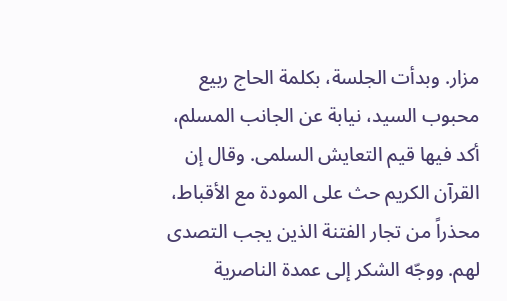مزار. وبدأت الجلسة، بكلمة الحاج ربيع محبوب السيد، نيابة عن الجانب المسلم، أكد فيها قيم التعايش السلمى. وقال إن القرآن الكريم حث على المودة مع الأقباط، محذراً من تجار الفتنة الذين يجب التصدى لهم. ووجّه الشكر إلى عمدة الناصرية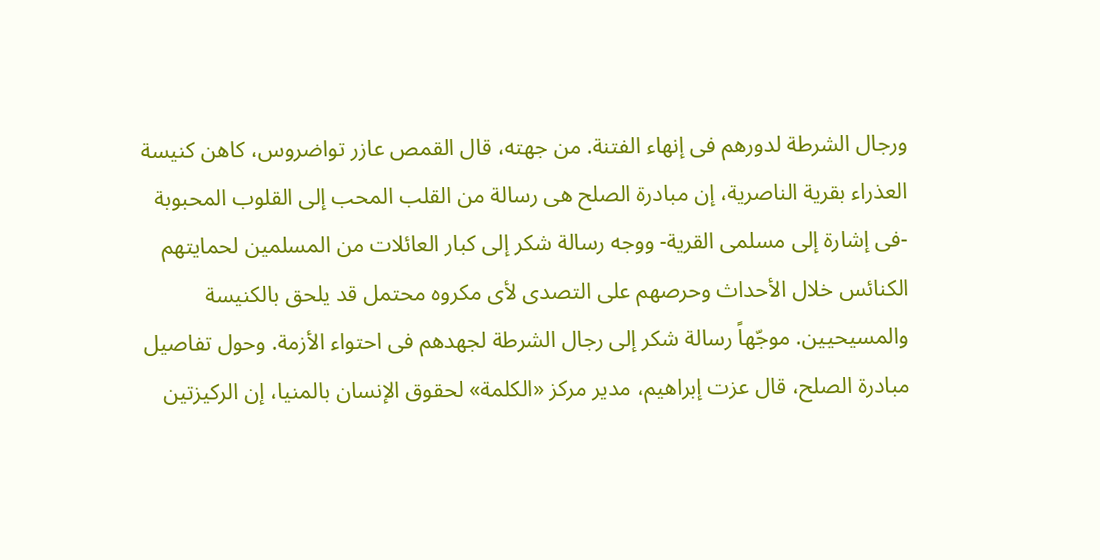ورجال الشرطة لدورهم فى إنهاء الفتنة. من جهته، قال القمص عازر تواضروس، كاهن كنيسة العذراء بقرية الناصرية، إن مبادرة الصلح هى رسالة من القلب المحب إلى القلوب المحبوبة -فى إشارة إلى مسلمى القرية- ووجه رسالة شكر إلى كبار العائلات من المسلمين لحمايتهم الكنائس خلال الأحداث وحرصهم على التصدى لأى مكروه محتمل قد يلحق بالكنيسة والمسيحيين. موجّهاً رسالة شكر إلى رجال الشرطة لجهدهم فى احتواء الأزمة. وحول تفاصيل مبادرة الصلح، قال عزت إبراهيم، مدير مركز «الكلمة» لحقوق الإنسان بالمنيا، إن الركيزتين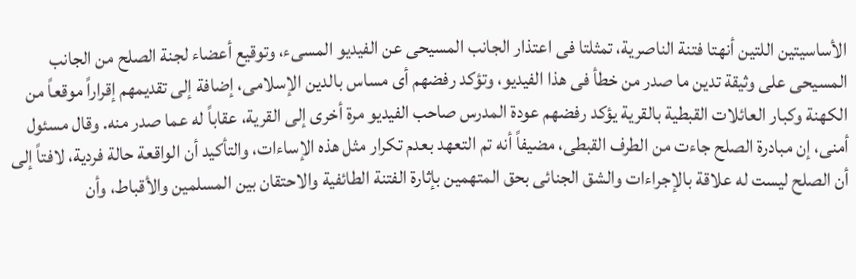الأساسيتين اللتين أنهتا فتنة الناصرية، تمثلتا فى اعتذار الجانب المسيحى عن الفيديو المسىء، وتوقيع أعضاء لجنة الصلح من الجانب المسيحى على وثيقة تدين ما صدر من خطأ فى هذا الفيديو، وتؤكد رفضهم أى مساس بالدين الإسلامى، إضافة إلى تقديمهم إقراراً موقعاً من الكهنة وكبار العائلات القبطية بالقرية يؤكد رفضهم عودة المدرس صاحب الفيديو مرة أخرى إلى القرية، عقاباً له عما صدر منه. وقال مسئول أمنى، إن مبادرة الصلح جاءت من الطرف القبطى، مضيفاً أنه تم التعهد بعدم تكرار مثل هذه الإساءات، والتأكيد أن الواقعة حالة فردية، لافتاً إلى أن الصلح ليست له علاقة بالإجراءات والشق الجنائى بحق المتهمين بإثارة الفتنة الطائفية والاحتقان بين المسلمين والأقباط، وأن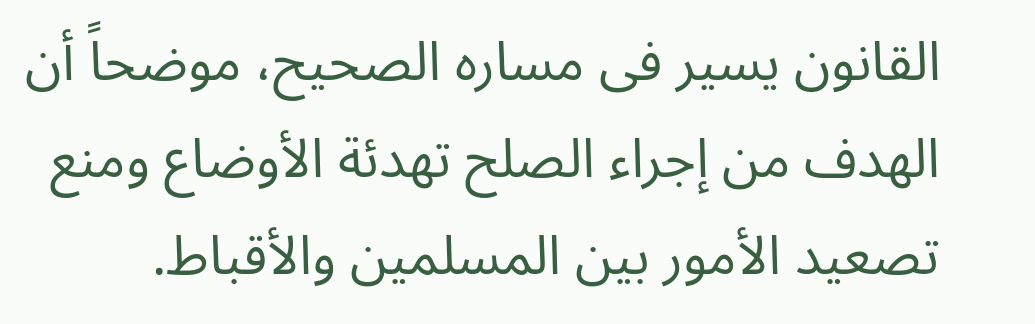القانون يسير فى مساره الصحيح، موضحاً أن الهدف من إجراء الصلح تهدئة الأوضاع ومنع تصعيد الأمور بين المسلمين والأقباط.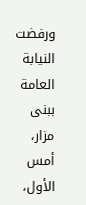ورفضت النيابة العامة ببنى مزار، أمس الأول،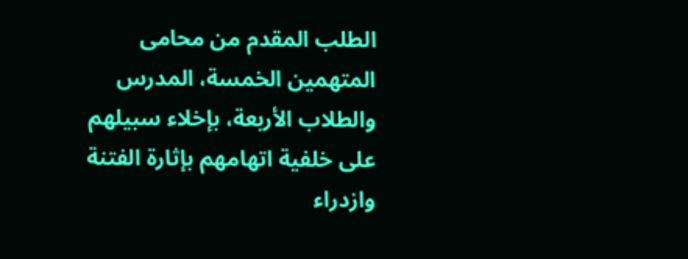الطلب المقدم من محامى المتهمين الخمسة، المدرس والطلاب الأربعة، بإخلاء سبيلهم على خلفية اتهامهم بإثارة الفتنة وازدراء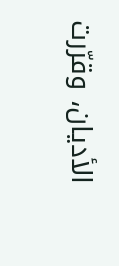الأديان، وقرّرت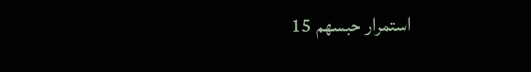استمرار حبسهم 15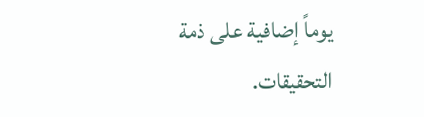يوماً إضافية على ذمة التحقيقات.